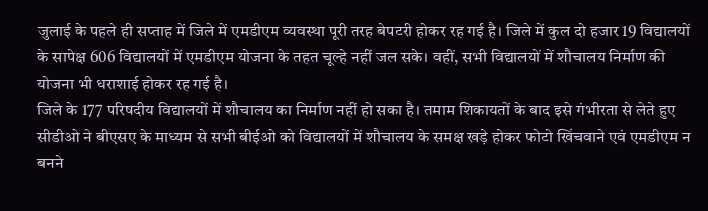जुलाई के पहले ही सप्ताह में जिले में एमडीएम व्यवस्था पूरी तरह बेपटरी होकर रह गई है। जिले में कुल दो हजार 19 विद्यालयों के सापेक्ष 606 विद्यालयों में एमडीएम योजना के तहत चूल्हे नहीं जल सके। वहीं, सभी विद्यालयों में शौचालय निर्माण की योजना भी धराशाई होकर रह गई है।
जिले के 177 परिषदीय विद्यालयों में शौचालय का निर्माण नहीं हो सका है। तमाम शिकायतों के बाद इसे गंभीरता से लेते हुए सीडीओ ने बीएसए के माध्यम से सभी बीईओ को विद्यालयों में शौचालय के समक्ष खड़े होकर फोटो खिंचवाने एवं एमडीएम न बनने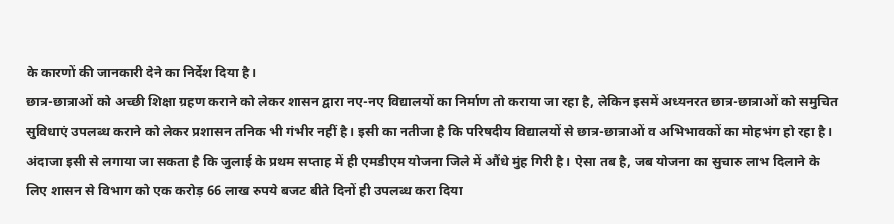के कारणों की जानकारी देने का निर्देश दिया है।
छात्र-छात्राओं को अच्छी शिक्षा ग्रहण कराने को लेकर शासन द्वारा नए-नए विद्यालयों का निर्माण तो कराया जा रहा है, लेकिन इसमें अध्यनरत छात्र-छात्राओं को समुचित सुविधाएं उपलब्ध कराने को लेकर प्रशासन तनिक भी गंभीर नहीं है। इसी का नतीजा है कि परिषदीय विद्यालयों से छात्र-छात्राओं व अभिभावकों का मोहभंग हो रहा है।
अंदाजा इसी से लगाया जा सकता है कि जुलाई के प्रथम सप्ताह में ही एमडीएम योजना जिले में औंधे मुंह गिरी है। ऐसा तब है, जब योजना का सुचारु लाभ दिलाने के लिए शासन से विभाग को एक करोड़ 66 लाख रुपये बजट बीते दिनों ही उपलब्ध करा दिया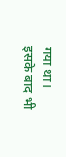गया था।
इसके बाद भी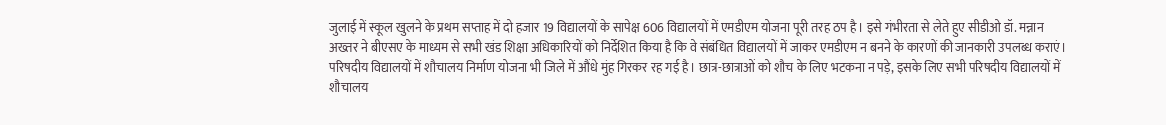जुलाई में स्कूल खुलने के प्रथम सप्ताह में दो हजार 19 विद्यालयों के सापेक्ष 606 विद्यालयों में एमडीएम योजना पूरी तरह ठप है। इसे गंभीरता से लेते हुए सीडीओ डॉ. मन्नान अख्तर ने बीएसए के माध्यम से सभी खंड शिक्षा अधिकारियों को निर्देशित किया है कि वे संबंधित विद्यालयों में जाकर एमडीएम न बनने के कारणों की जानकारी उपलब्ध कराएं।
परिषदीय विद्यालयों में शौचालय निर्माण योजना भी जिले में औंधे मुंह गिरकर रह गई है। छात्र-छात्राओं को शौच के लिए भटकना न पड़े, इसके लिए सभी परिषदीय विद्यालयों में शौचालय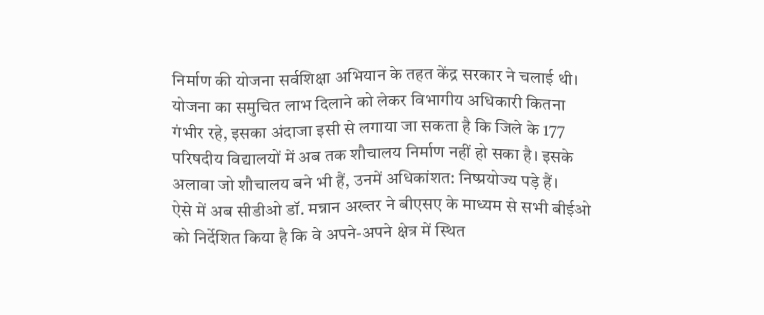निर्माण की योजना सर्वशिक्षा अभियान के तहत केंद्र सरकार ने चलाई थी।
योजना का समुचित लाभ दिलाने को लेकर विभागीय अधिकारी कितना गंभीर रहे, इसका अंदाजा इसी से लगाया जा सकता है कि जिले के 177 परिषदीय विद्यालयों में अब तक शौचालय निर्माण नहीं हो सका है। इसके अलावा जो शौचालय बने भी हैं, उनमें अधिकांशत: निष्प्रयोज्य पड़े हैं।
ऐसे में अब सीडीओ डॉ. मन्नान अख्तर ने बीएसए के माध्यम से सभी बीईओ को निर्देशित किया है कि वे अपने-अपने क्षेत्र में स्थित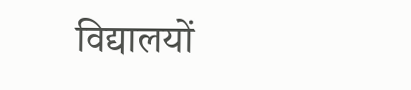विद्यालयों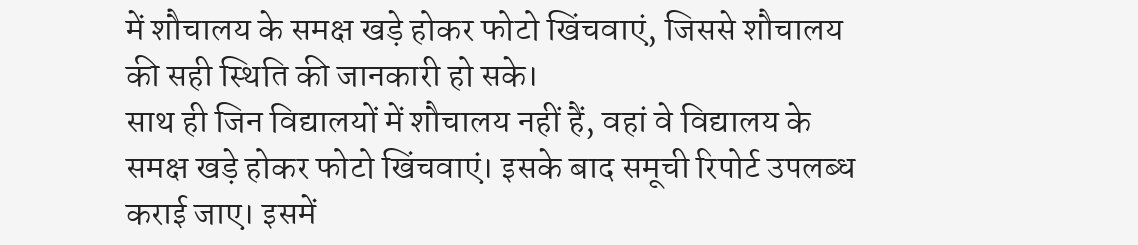में शौचालय के समक्ष खड़े होकर फोटो खिंचवाएं, जिससे शौचालय की सही स्थिति की जानकारी हो सके।
साथ ही जिन विद्यालयों में शौचालय नहीं हैं, वहां वे विद्यालय के समक्ष खड़े होकर फोटो खिंचवाएं। इसके बाद समूची रिपोर्ट उपलब्ध कराई जाए। इसमें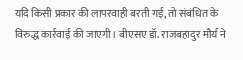यदि किसी प्रकार की लापरवाही बरती गई, तो संबंधित के विरुद्ध कार्रवाई की जाएगी। बीएसए डॉ. राजबहादुर मौर्य ने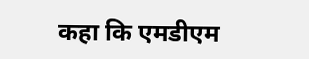कहा कि एमडीएम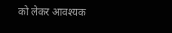को लेकर आवश्यक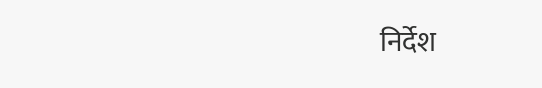निर्देश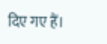दिए गए हैं।